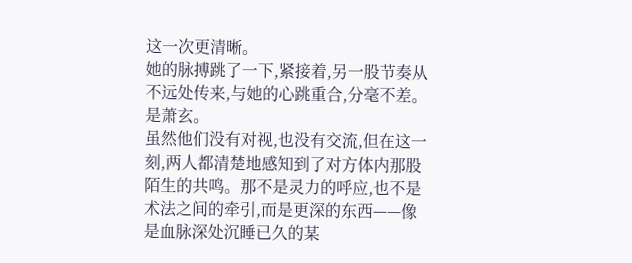这一次更清晰。
她的脉搏跳了一下,紧接着,另一股节奏从不远处传来,与她的心跳重合,分毫不差。
是萧玄。
虽然他们没有对视,也没有交流,但在这一刻,两人都清楚地感知到了对方体内那股陌生的共鸣。那不是灵力的呼应,也不是术法之间的牵引,而是更深的东西——像是血脉深处沉睡已久的某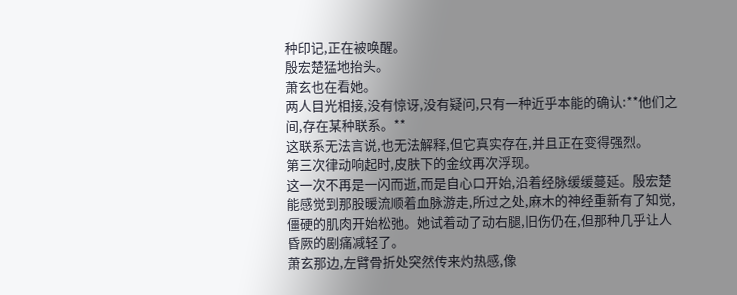种印记,正在被唤醒。
殷宏楚猛地抬头。
萧玄也在看她。
两人目光相接,没有惊讶,没有疑问,只有一种近乎本能的确认:**他们之间,存在某种联系。**
这联系无法言说,也无法解释,但它真实存在,并且正在变得强烈。
第三次律动响起时,皮肤下的金纹再次浮现。
这一次不再是一闪而逝,而是自心口开始,沿着经脉缓缓蔓延。殷宏楚能感觉到那股暖流顺着血脉游走,所过之处,麻木的神经重新有了知觉,僵硬的肌肉开始松弛。她试着动了动右腿,旧伤仍在,但那种几乎让人昏厥的剧痛减轻了。
萧玄那边,左臂骨折处突然传来灼热感,像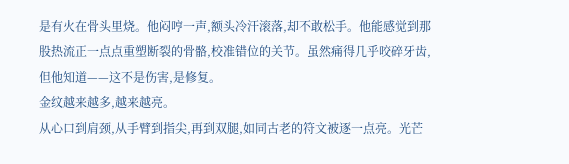是有火在骨头里烧。他闷哼一声,额头冷汗滚落,却不敢松手。他能感觉到那股热流正一点点重塑断裂的骨骼,校准错位的关节。虽然痛得几乎咬碎牙齿,但他知道——这不是伤害,是修复。
金纹越来越多,越来越亮。
从心口到肩颈,从手臂到指尖,再到双腿,如同古老的符文被逐一点亮。光芒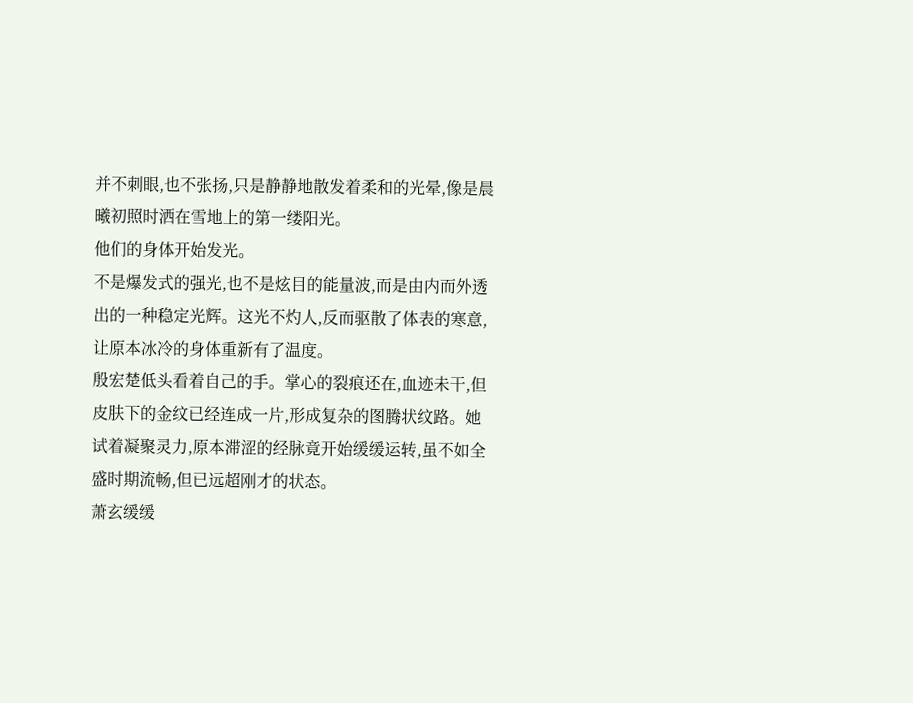并不刺眼,也不张扬,只是静静地散发着柔和的光晕,像是晨曦初照时洒在雪地上的第一缕阳光。
他们的身体开始发光。
不是爆发式的强光,也不是炫目的能量波,而是由内而外透出的一种稳定光辉。这光不灼人,反而驱散了体表的寒意,让原本冰冷的身体重新有了温度。
殷宏楚低头看着自己的手。掌心的裂痕还在,血迹未干,但皮肤下的金纹已经连成一片,形成复杂的图腾状纹路。她试着凝聚灵力,原本滞涩的经脉竟开始缓缓运转,虽不如全盛时期流畅,但已远超刚才的状态。
萧玄缓缓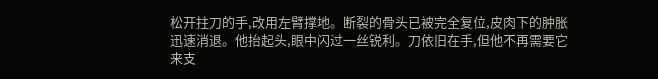松开拄刀的手,改用左臂撑地。断裂的骨头已被完全复位,皮肉下的肿胀迅速消退。他抬起头,眼中闪过一丝锐利。刀依旧在手,但他不再需要它来支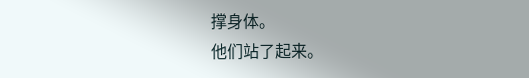撑身体。
他们站了起来。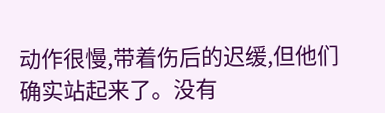动作很慢,带着伤后的迟缓,但他们确实站起来了。没有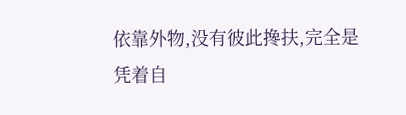依靠外物,没有彼此搀扶,完全是凭着自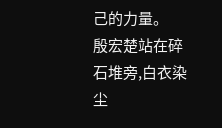己的力量。
殷宏楚站在碎石堆旁,白衣染尘